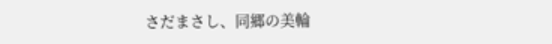さだまさし、同郷の美輪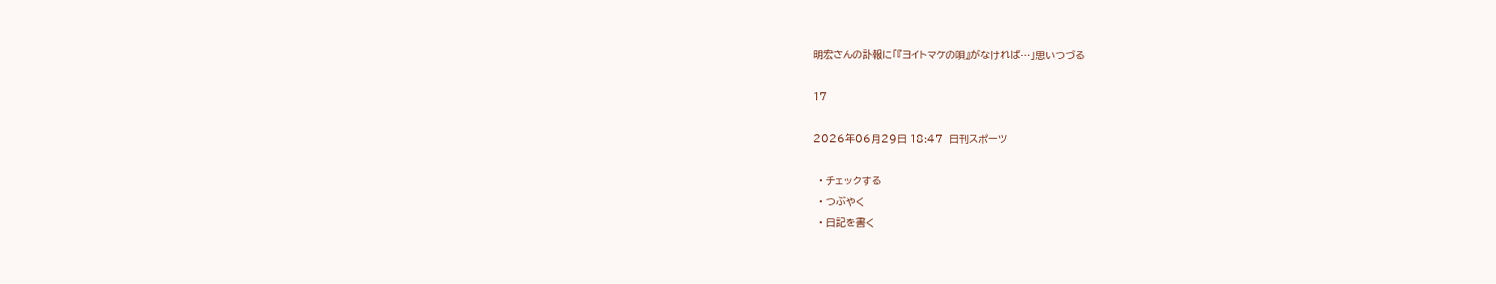明宏さんの訃報に「『ヨイトマケの唄』がなければ…」思いつづる

17

2026年06月29日 18:47  日刊スポーツ

  • チェックする
  • つぶやく
  • 日記を書く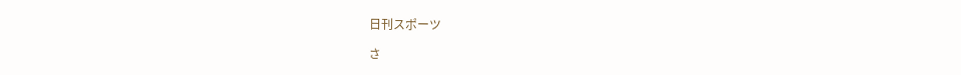日刊スポーツ

さ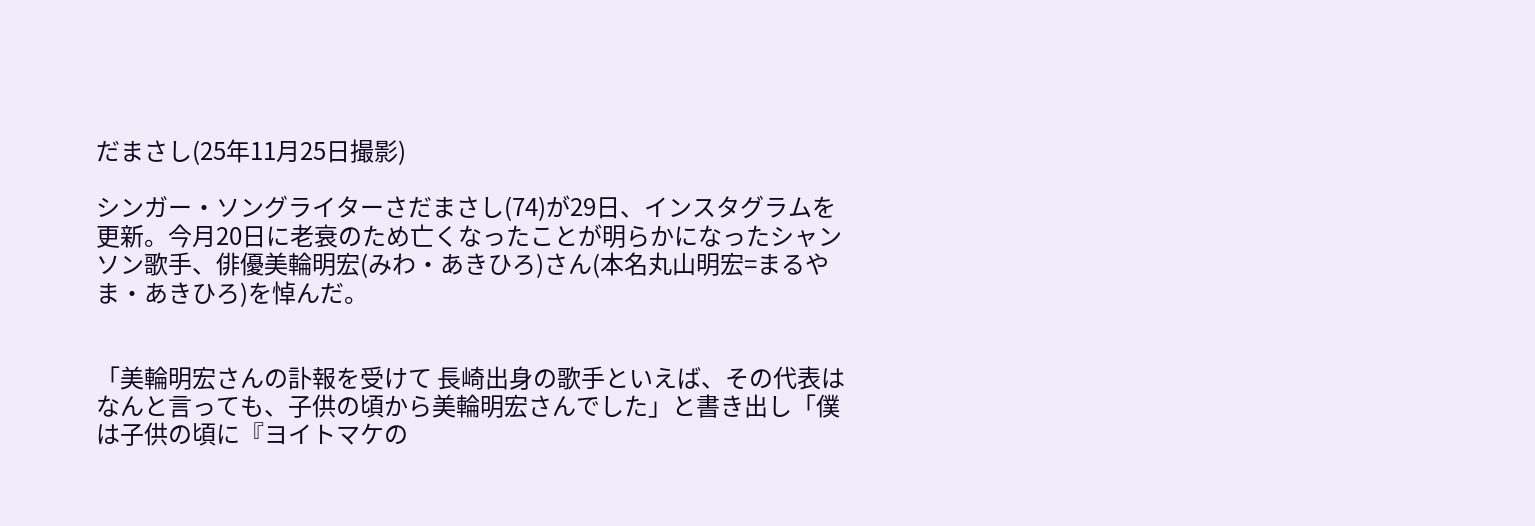だまさし(25年11月25日撮影)

シンガー・ソングライターさだまさし(74)が29日、インスタグラムを更新。今月20日に老衰のため亡くなったことが明らかになったシャンソン歌手、俳優美輪明宏(みわ・あきひろ)さん(本名丸山明宏=まるやま・あきひろ)を悼んだ。


「美輪明宏さんの訃報を受けて 長崎出身の歌手といえば、その代表はなんと言っても、子供の頃から美輪明宏さんでした」と書き出し「僕は子供の頃に『ヨイトマケの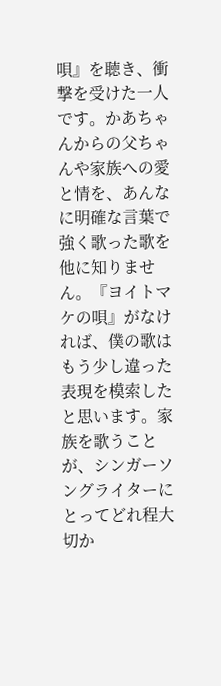唄』を聴き、衝撃を受けた一人です。かあちゃんからの父ちゃんや家族への愛と情を、あんなに明確な言葉で強く歌った歌を他に知りません。『ヨイトマケの唄』がなければ、僕の歌はもう少し違った表現を模索したと思います。家族を歌うことが、シンガーソングライターにとってどれ程大切か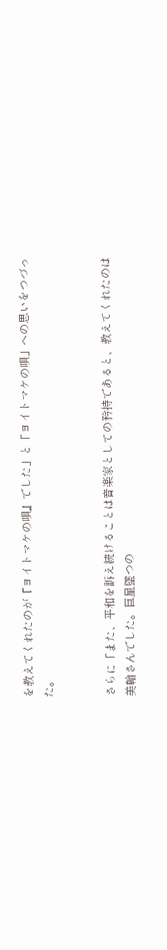を教えてくれたのが『ヨイトマケの唄』でした」と「ヨイトマケの唄」への思いをつづった。


さらに「また、平和を訴え続けることは音楽家としての矜持であると、教えてくれたのは美輪さんでした。巨星墜つの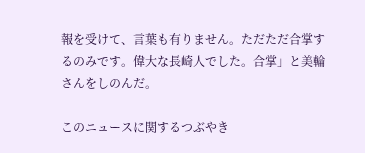報を受けて、言葉も有りません。ただただ合掌するのみです。偉大な長崎人でした。合掌」と美輪さんをしのんだ。

このニュースに関するつぶやき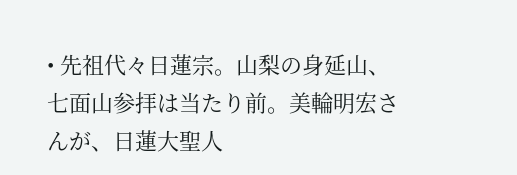• 先祖代々日蓮宗。山梨の身延山、七面山参拝は当たり前。美輪明宏さんが、日蓮大聖人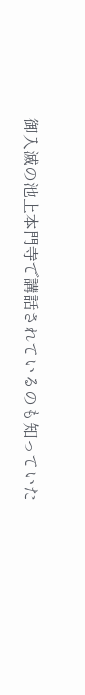御入滅の池上本門寺で講話されているのも知っていた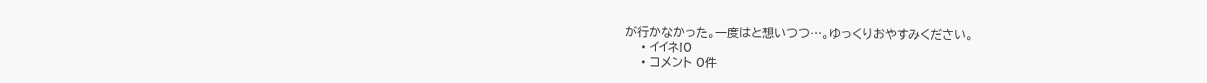が行かなかった。一度はと想いつつ…。ゆっくりおやすみください。
    • イイネ!0
    • コメント 0件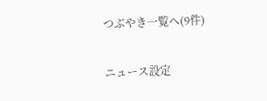つぶやき一覧へ(9件)

ニュース設定